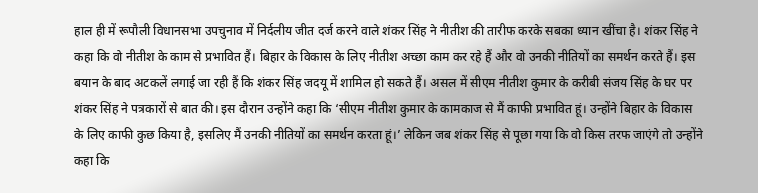हाल ही में रूपौली विधानसभा उपचुनाव में निर्दलीय जीत दर्ज करने वाले शंकर सिंह ने नीतीश की तारीफ करके सबका ध्यान खींचा है। शंकर सिंह ने कहा कि वो नीतीश के काम से प्रभावित हैं। बिहार के विकास के लिए नीतीश अच्छा काम कर रहे हैं और वो उनकी नीतियों का समर्थन करते हैं। इस बयान के बाद अटकलें लगाई जा रही हैं कि शंकर सिंह जदयू में शामिल हो सकते हैं। असल में सीएम नीतीश कुमार के करीबी संजय सिंह के घर पर शंकर सिंह ने पत्रकारों से बात की। इस दौरान उन्होंने कहा कि ‘सीएम नीतीश कुमार के कामकाज से मैं काफी प्रभावित हूं। उन्होंने बिहार के विकास के लिए काफी कुछ किया है, इसलिए मैं उनकी नीतियों का समर्थन करता हूं।’ लेकिन जब शंकर सिंह से पूछा गया कि वो किस तरफ जाएंगे तो उन्होंने कहा कि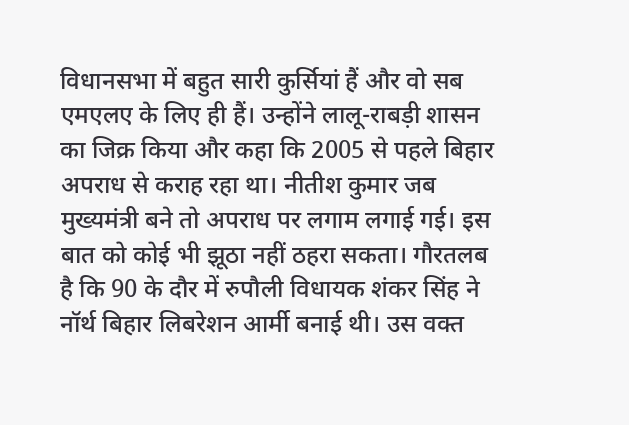विधानसभा में बहुत सारी कुर्सियां हैं और वो सब एमएलए के लिए ही हैं। उन्होंने लालू-राबड़ी शासन का जिक्र किया और कहा कि 2005 से पहले बिहार अपराध से कराह रहा था। नीतीश कुमार जब मुख्यमंत्री बने तो अपराध पर लगाम लगाई गई। इस बात को कोई भी झूठा नहीं ठहरा सकता। गौरतलब है कि 90 के दौर में रुपौली विधायक शंकर सिंह ने नॉर्थ बिहार लिबरेशन आर्मी बनाई थी। उस वक्त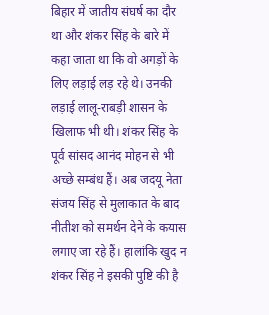बिहार में जातीय संघर्ष का दौर था और शंकर सिंह के बारे में कहा जाता था कि वो अगड़ों के लिए लड़ाई लड़ रहे थे। उनकी लड़ाई लालू-राबड़ी शासन के खिलाफ भी थी। शंकर सिंह के पूर्व सांसद आनंद मोहन से भी अच्छे सम्बंध हैं। अब जदयू नेता संजय सिंह से मुलाकात के बाद नीतीश को समर्थन देने के कयास लगाए जा रहे हैं। हालांकि खुद न शंकर सिंह ने इसकी पुष्टि की है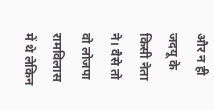और न ही जदयू के किसी नेता ने। वैसे तो वो लोजपा रामविलास में थे लेकिन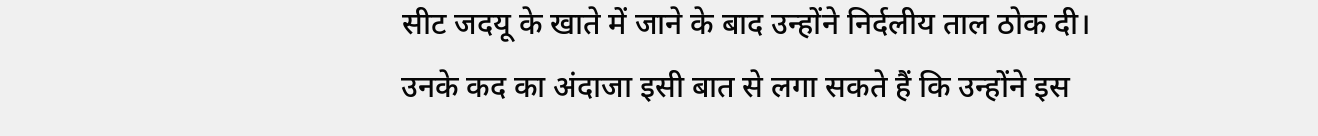सीट जदयू के खाते में जाने के बाद उन्होंने निर्दलीय ताल ठोक दी। उनके कद का अंदाजा इसी बात से लगा सकते हैं कि उन्होंने इस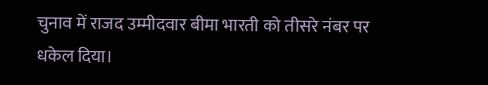चुनाव में राजद उम्मीदवार बीमा भारती को तीसरे नंबर पर धकेल दिया।